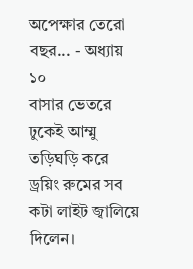অপেক্ষার তেরো বছর... - অধ্যায় ১০
বাসার ভেতরে ঢুকেই আম্মু তড়িঘড়ি করে ড্রয়িং রুমের সব কটা লাইট জ্বালিয়ে দিলেন।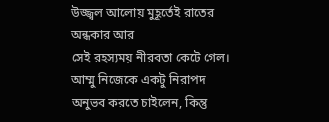উজ্জ্বল আলোয় মুহূর্তেই রাতের অন্ধকার আর
সেই রহস্যময় নীরবতা কেটে গেল। আম্মু নিজেকে একটু নিরাপদ অনুভব করতে চাইলেন, কিন্তু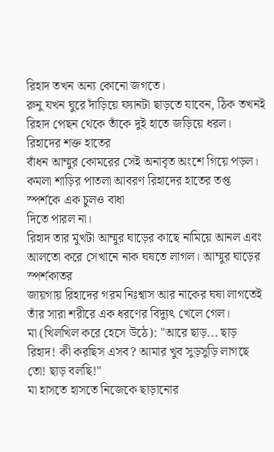রিহাদ তখন অন্য কোনো জগতে।
রুনু যখন ঘুরে দাঁড়িয়ে ফ্যানটা ছাড়তে যাবেন, ঠিক তখনই রিহাদ পেছন থেকে তাঁকে দুই হাতে জড়িয়ে ধরল। রিহাদের শক্ত হাতের
বাঁধন আম্মুর কোমরের সেই অনাবৃত অংশে গিয়ে পড়ল। কমলা শাড়ির পাতলা আবরণ রিহাদের হাতের তপ্ত স্পর্শকে এক চুলও বাধা
দিতে পারল না।
রিহাদ তার মুখটা আম্মুর ঘাড়ের কাছে নামিয়ে আনল এবং আলতো করে সেখানে নাক ঘষতে লাগল। আম্মুর ঘাড়ের স্পর্শকাতর
জায়গায় রিহাদের গরম নিঃশ্বাস আর নাকের ঘষা লাগতেই তাঁর সারা শরীরে এক ধরণের বিদ্যুৎ খেলে গেল।
মা (খিলখিল করে হেসে উঠে): "আরে ছাড়... ছাড় রিহাদ! কী করছিস এসব? আমার খুব সুড়সুড়ি লাগছে তো! ছাড় বলছি!"
মা হাসতে হাসতে নিজেকে ছাড়ানোর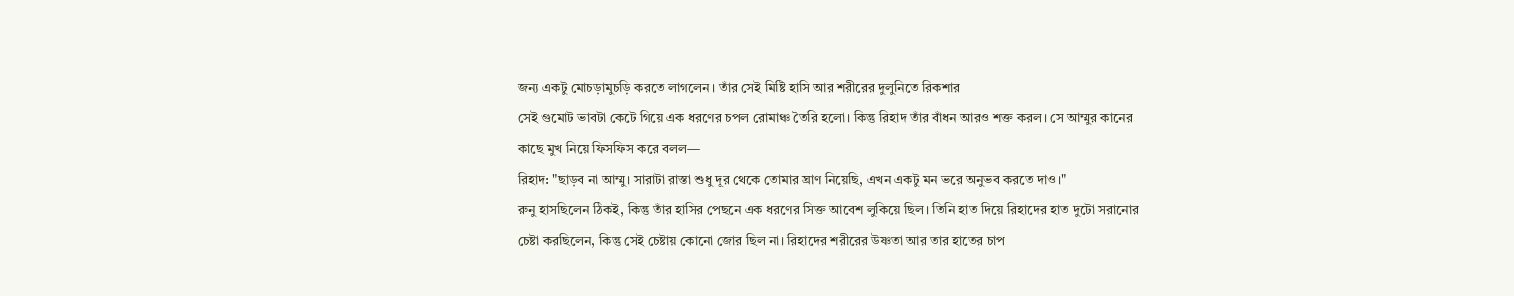জন্য একটু মোচড়ামুচড়ি করতে লাগলেন। তাঁর সেই মিষ্টি হাসি আর শরীরের দুলুনিতে রিকশার
সেই গুমোট ভাবটা কেটে গিয়ে এক ধরণের চপল রোমাঞ্চ তৈরি হলো। কিন্তু রিহাদ তাঁর বাঁধন আরও শক্ত করল। সে আম্মুর কানের
কাছে মুখ নিয়ে ফিসফিস করে বলল—
রিহাদ: "ছাড়ব না আম্মু। সারাটা রাস্তা শুধু দূর থেকে তোমার ঘ্রাণ নিয়েছি, এখন একটু মন ভরে অনুভব করতে দাও।"
রুনু হাসছিলেন ঠিকই, কিন্তু তাঁর হাসির পেছনে এক ধরণের সিক্ত আবেশ লুকিয়ে ছিল। তিনি হাত দিয়ে রিহাদের হাত দুটো সরানোর
চেষ্টা করছিলেন, কিন্তু সেই চেষ্টায় কোনো জোর ছিল না। রিহাদের শরীরের উষ্ণতা আর তার হাতের চাপ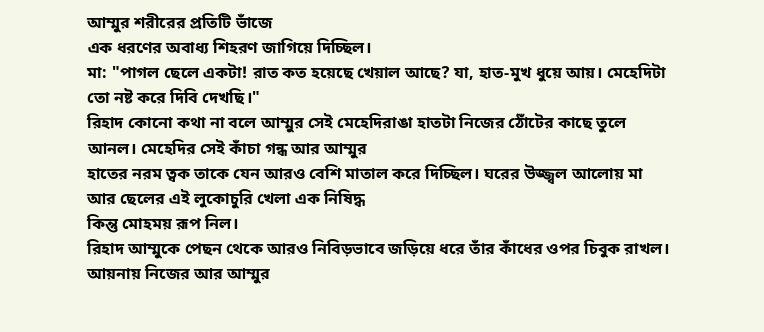আম্মুর শরীরের প্রতিটি ভাঁজে
এক ধরণের অবাধ্য শিহরণ জাগিয়ে দিচ্ছিল।
মা: "পাগল ছেলে একটা! রাত কত হয়েছে খেয়াল আছে? যা, হাত-মুখ ধুয়ে আয়। মেহেদিটা তো নষ্ট করে দিবি দেখছি।"
রিহাদ কোনো কথা না বলে আম্মুর সেই মেহেদিরাঙা হাতটা নিজের ঠোঁটের কাছে তুলে আনল। মেহেদির সেই কাঁচা গন্ধ আর আম্মুর
হাতের নরম ত্বক তাকে যেন আরও বেশি মাতাল করে দিচ্ছিল। ঘরের উজ্জ্বল আলোয় মা আর ছেলের এই লুকোচুরি খেলা এক নিষিদ্ধ
কিন্তু মোহময় রূপ নিল।
রিহাদ আম্মুকে পেছন থেকে আরও নিবিড়ভাবে জড়িয়ে ধরে তাঁর কাঁধের ওপর চিবুক রাখল। আয়নায় নিজের আর আম্মুর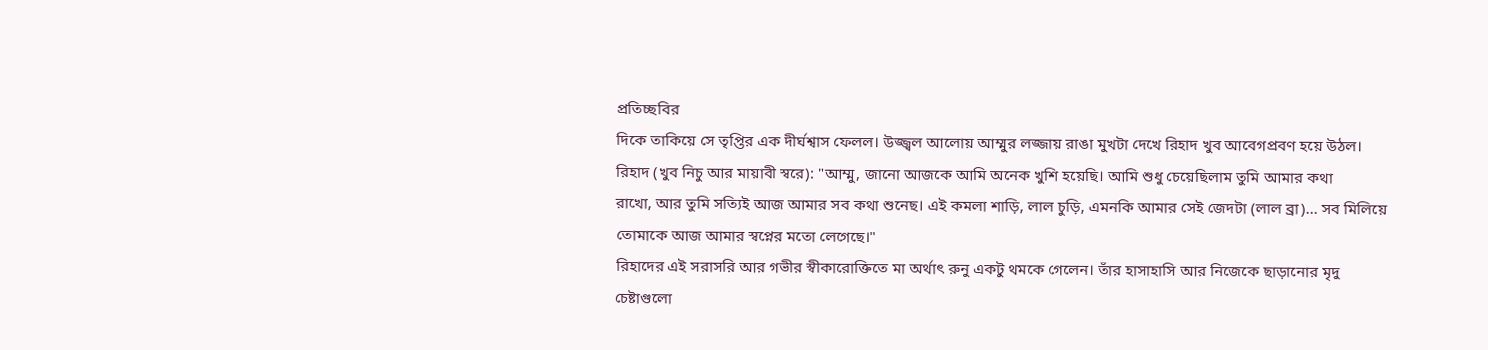প্রতিচ্ছবির
দিকে তাকিয়ে সে তৃপ্তির এক দীর্ঘশ্বাস ফেলল। উজ্জ্বল আলোয় আম্মুর লজ্জায় রাঙা মুখটা দেখে রিহাদ খুব আবেগপ্রবণ হয়ে উঠল।
রিহাদ (খুব নিচু আর মায়াবী স্বরে): "আম্মু, জানো আজকে আমি অনেক খুশি হয়েছি। আমি শুধু চেয়েছিলাম তুমি আমার কথা
রাখো, আর তুমি সত্যিই আজ আমার সব কথা শুনেছ। এই কমলা শাড়ি, লাল চুড়ি, এমনকি আমার সেই জেদটা (লাল ব্রা)... সব মিলিয়ে
তোমাকে আজ আমার স্বপ্নের মতো লেগেছে।"
রিহাদের এই সরাসরি আর গভীর স্বীকারোক্তিতে মা অর্থাৎ রুনু একটু থমকে গেলেন। তাঁর হাসাহাসি আর নিজেকে ছাড়ানোর মৃদু
চেষ্টাগুলো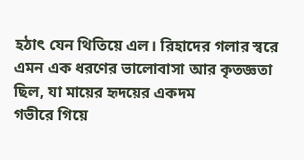হঠাৎ যেন থিতিয়ে এল। রিহাদের গলার স্বরে এমন এক ধরণের ভালোবাসা আর কৃতজ্ঞতা ছিল, যা মায়ের হৃদয়ের একদম
গভীরে গিয়ে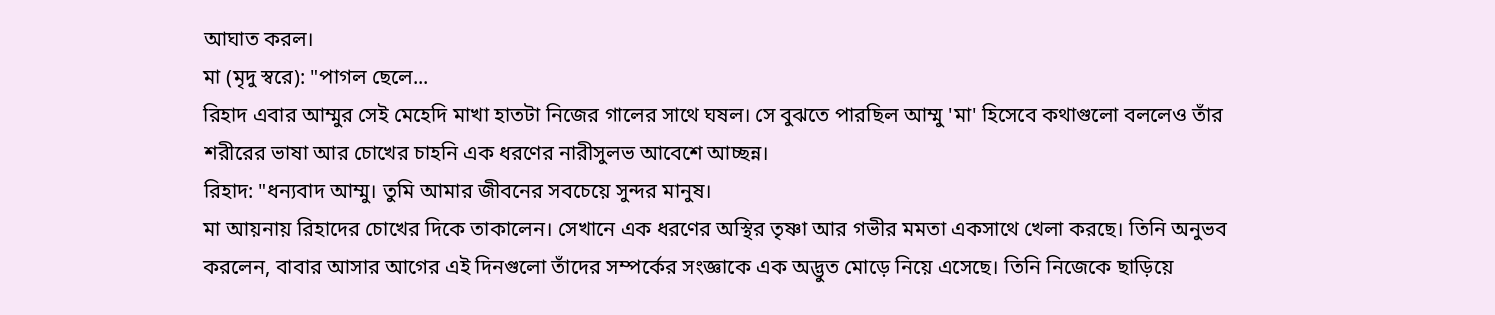আঘাত করল।
মা (মৃদু স্বরে): "পাগল ছেলে...
রিহাদ এবার আম্মুর সেই মেহেদি মাখা হাতটা নিজের গালের সাথে ঘষল। সে বুঝতে পারছিল আম্মু 'মা' হিসেবে কথাগুলো বললেও তাঁর
শরীরের ভাষা আর চোখের চাহনি এক ধরণের নারীসুলভ আবেশে আচ্ছন্ন।
রিহাদ: "ধন্যবাদ আম্মু। তুমি আমার জীবনের সবচেয়ে সুন্দর মানুষ।
মা আয়নায় রিহাদের চোখের দিকে তাকালেন। সেখানে এক ধরণের অস্থির তৃষ্ণা আর গভীর মমতা একসাথে খেলা করছে। তিনি অনুভব
করলেন, বাবার আসার আগের এই দিনগুলো তাঁদের সম্পর্কের সংজ্ঞাকে এক অদ্ভুত মোড়ে নিয়ে এসেছে। তিনি নিজেকে ছাড়িয়ে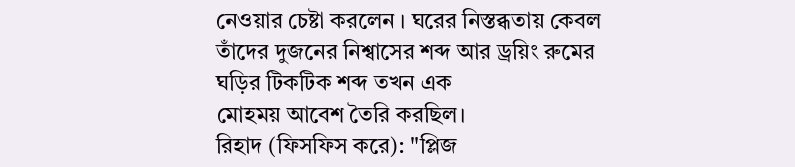নেওয়ার চেষ্টা করলেন । ঘরের নিস্তব্ধতায় কেবল তাঁদের দুজনের নিশ্বাসের শব্দ আর ড্রয়িং রুমের ঘড়ির টিকটিক শব্দ তখন এক
মোহময় আবেশ তৈরি করছিল।
রিহাদ (ফিসফিস করে): "প্লিজ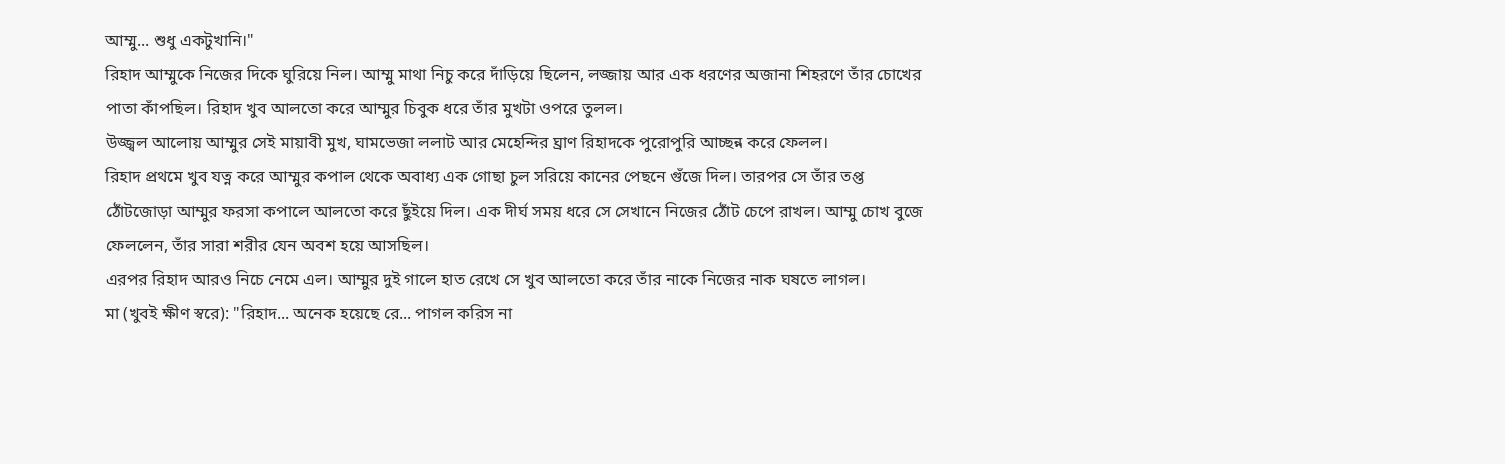আম্মু... শুধু একটুখানি।"
রিহাদ আম্মুকে নিজের দিকে ঘুরিয়ে নিল। আম্মু মাথা নিচু করে দাঁড়িয়ে ছিলেন, লজ্জায় আর এক ধরণের অজানা শিহরণে তাঁর চোখের
পাতা কাঁপছিল। রিহাদ খুব আলতো করে আম্মুর চিবুক ধরে তাঁর মুখটা ওপরে তুলল।
উজ্জ্বল আলোয় আম্মুর সেই মায়াবী মুখ, ঘামভেজা ললাট আর মেহেন্দির ঘ্রাণ রিহাদকে পুরোপুরি আচ্ছন্ন করে ফেলল।
রিহাদ প্রথমে খুব যত্ন করে আম্মুর কপাল থেকে অবাধ্য এক গোছা চুল সরিয়ে কানের পেছনে গুঁজে দিল। তারপর সে তাঁর তপ্ত
ঠোঁটজোড়া আম্মুর ফরসা কপালে আলতো করে ছুঁইয়ে দিল। এক দীর্ঘ সময় ধরে সে সেখানে নিজের ঠোঁট চেপে রাখল। আম্মু চোখ বুজে
ফেললেন, তাঁর সারা শরীর যেন অবশ হয়ে আসছিল।
এরপর রিহাদ আরও নিচে নেমে এল। আম্মুর দুই গালে হাত রেখে সে খুব আলতো করে তাঁর নাকে নিজের নাক ঘষতে লাগল।
মা (খুবই ক্ষীণ স্বরে): "রিহাদ... অনেক হয়েছে রে... পাগল করিস না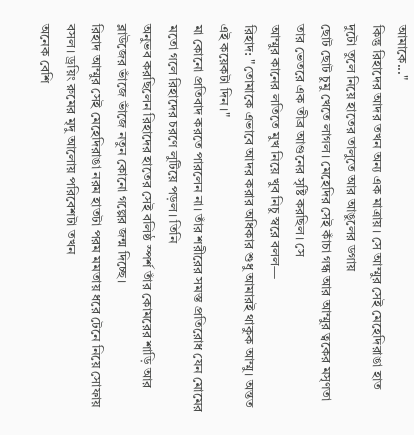আমাকে..."
কিন্তু রিহাদের আদর তখন অন্য এক মাত্রায়। সে আম্মুর সেই মেহেদিরাঙা হাত দুটো তুলে নিয়ে হাতের তালুতে আর আঙুলের ডগায়
ছোট ছোট চুমু খেতে লাগল। মেহেদির সেই কাঁচা গন্ধ আর আম্মুর ত্বকের মসৃণতা তার ভেতরে এক তীব্র আগুনের সৃষ্টি করছিল। সে
আম্মুর কানের লতিতে মুখ নিয়ে খুব নিচু স্বরে বলল—
রিহাদ: "তোমাকে এভাবে আদর করার অধিকার শুধু আমারই থাকুক আম্মু। অন্তত এই কয়েকটা দিন।"
মা কোনো প্রতিবাদ করতে পারলেন না। তাঁর শরীরের সমস্ত প্রতিরোধ যেন মোমের মতো গলে রিহাদের চরণে লুটিয়ে পড়ল। তিনি
অনুভব করছিলেন রিহাদের হাতের সেই বলিষ্ঠ স্পর্শ তাঁর কোমরের শাড়ি আর ব্লাউজের ভাঁজে ভাঁজে নতুন কোনো গল্পের জন্ম দিচ্ছে।
রিহাদ আম্মুর সেই মেহেদিরাঙা নরম হাতটা পরম মমতায় ধরে টেনে নিয়ে সোফায় বসল। ড্রয়িং রুমের মৃদু আলোয় পরিবেশটা তখন
অনেক বেশি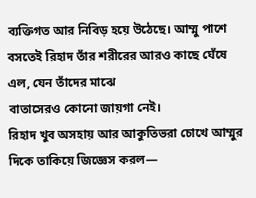ব্যক্তিগত আর নিবিড় হয়ে উঠেছে। আম্মু পাশে বসতেই রিহাদ তাঁর শরীরের আরও কাছে ঘেঁষে এল, যেন তাঁদের মাঝে
বাতাসেরও কোনো জায়গা নেই।
রিহাদ খুব অসহায় আর আকুতিভরা চোখে আম্মুর দিকে তাকিয়ে জিজ্ঞেস করল—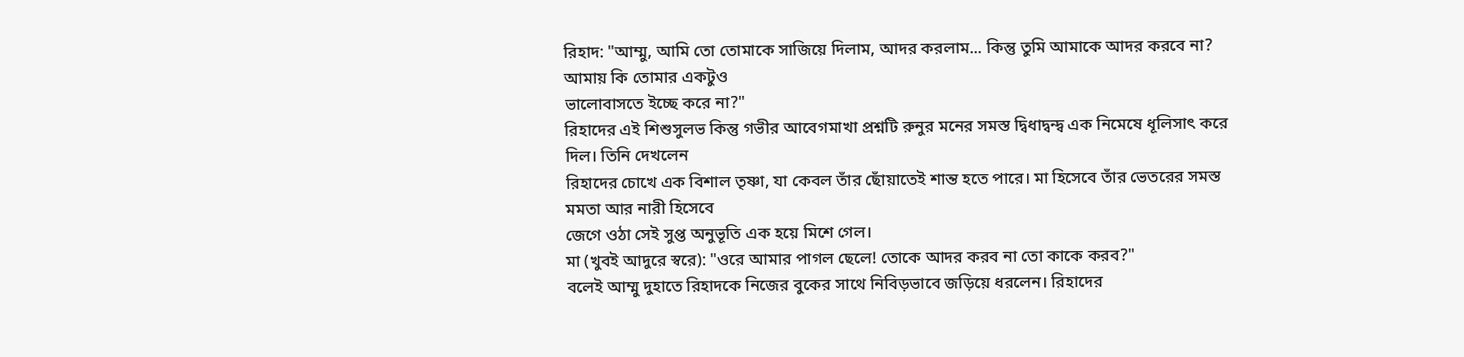রিহাদ: "আম্মু, আমি তো তোমাকে সাজিয়ে দিলাম, আদর করলাম... কিন্তু তুমি আমাকে আদর করবে না? আমায় কি তোমার একটুও
ভালোবাসতে ইচ্ছে করে না?"
রিহাদের এই শিশুসুলভ কিন্তু গভীর আবেগমাখা প্রশ্নটি রুনুর মনের সমস্ত দ্বিধাদ্বন্দ্ব এক নিমেষে ধূলিসাৎ করে দিল। তিনি দেখলেন
রিহাদের চোখে এক বিশাল তৃষ্ণা, যা কেবল তাঁর ছোঁয়াতেই শান্ত হতে পারে। মা হিসেবে তাঁর ভেতরের সমস্ত মমতা আর নারী হিসেবে
জেগে ওঠা সেই সুপ্ত অনুভূতি এক হয়ে মিশে গেল।
মা (খুবই আদুরে স্বরে): "ওরে আমার পাগল ছেলে! তোকে আদর করব না তো কাকে করব?"
বলেই আম্মু দুহাতে রিহাদকে নিজের বুকের সাথে নিবিড়ভাবে জড়িয়ে ধরলেন। রিহাদের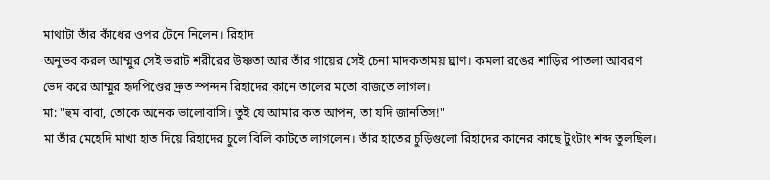মাথাটা তাঁর কাঁধের ওপর টেনে নিলেন। রিহাদ
অনুভব করল আম্মুর সেই ভরাট শরীরের উষ্ণতা আর তাঁর গায়ের সেই চেনা মাদকতাময় ঘ্রাণ। কমলা রঙের শাড়ির পাতলা আবরণ ভেদ করে আম্মুর হৃদপিণ্ডের দ্রুত স্পন্দন রিহাদের কানে তালের মতো বাজতে লাগল।
মা: "হুম বাবা, তোকে অনেক ভালোবাসি। তুই যে আমার কত আপন, তা যদি জানতিস!"
মা তাঁর মেহেদি মাখা হাত দিয়ে রিহাদের চুলে বিলি কাটতে লাগলেন। তাঁর হাতের চুড়িগুলো রিহাদের কানের কাছে টুংটাং শব্দ তুলছিল।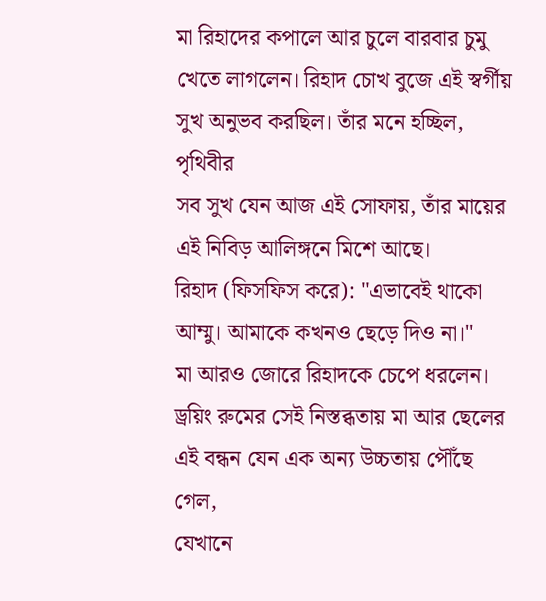মা রিহাদের কপালে আর চুলে বারবার চুমু খেতে লাগলেন। রিহাদ চোখ বুজে এই স্বর্গীয় সুখ অনুভব করছিল। তাঁর মনে হচ্ছিল, পৃথিবীর
সব সুখ যেন আজ এই সোফায়, তাঁর মায়ের এই নিবিড় আলিঙ্গনে মিশে আছে।
রিহাদ (ফিসফিস করে): "এভাবেই থাকো আম্মু। আমাকে কখনও ছেড়ে দিও না।"
মা আরও জোরে রিহাদকে চেপে ধরলেন। ড্রয়িং রুমের সেই নিস্তব্ধতায় মা আর ছেলের এই বন্ধন যেন এক অন্য উচ্চতায় পৌঁছে গেল,
যেখানে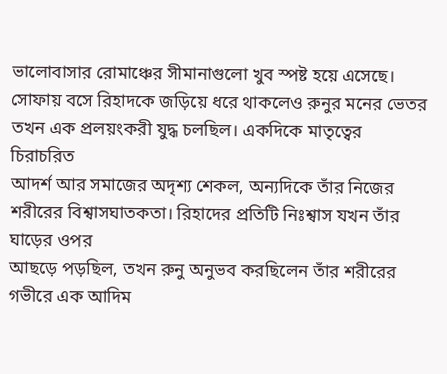ভালোবাসার রোমাঞ্চের সীমানাগুলো খুব স্পষ্ট হয়ে এসেছে।
সোফায় বসে রিহাদকে জড়িয়ে ধরে থাকলেও রুনুর মনের ভেতর তখন এক প্রলয়ংকরী যুদ্ধ চলছিল। একদিকে মাতৃত্বের চিরাচরিত
আদর্শ আর সমাজের অদৃশ্য শেকল, অন্যদিকে তাঁর নিজের শরীরের বিশ্বাসঘাতকতা। রিহাদের প্রতিটি নিঃশ্বাস যখন তাঁর ঘাড়ের ওপর
আছড়ে পড়ছিল, তখন রুনু অনুভব করছিলেন তাঁর শরীরের গভীরে এক আদিম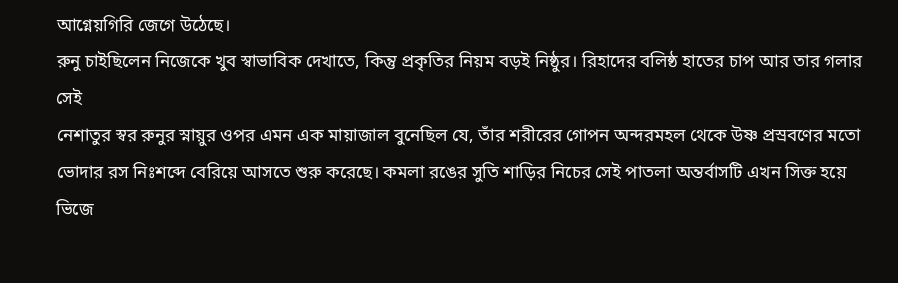আগ্নেয়গিরি জেগে উঠেছে।
রুনু চাইছিলেন নিজেকে খুব স্বাভাবিক দেখাতে, কিন্তু প্রকৃতির নিয়ম বড়ই নিষ্ঠুর। রিহাদের বলিষ্ঠ হাতের চাপ আর তার গলার সেই
নেশাতুর স্বর রুনুর স্নায়ুর ওপর এমন এক মায়াজাল বুনেছিল যে, তাঁর শরীরের গোপন অন্দরমহল থেকে উষ্ণ প্রস্রবণের মতো
ভোদার রস নিঃশব্দে বেরিয়ে আসতে শুরু করেছে। কমলা রঙের সুতি শাড়ির নিচের সেই পাতলা অন্তর্বাসটি এখন সিক্ত হয়ে ভিজে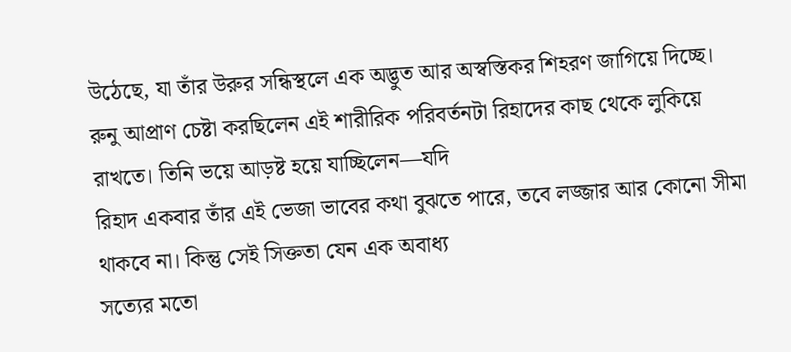উঠেছে, যা তাঁর উরুর সন্ধিস্থলে এক অদ্ভুত আর অস্বস্তিকর শিহরণ জাগিয়ে দিচ্ছে।
রুনু আপ্রাণ চেষ্টা করছিলেন এই শারীরিক পরিবর্তনটা রিহাদের কাছ থেকে লুকিয়ে রাখতে। তিনি ভয়ে আড়ষ্ট হয়ে যাচ্ছিলেন—যদি
রিহাদ একবার তাঁর এই ভেজা ভাবের কথা বুঝতে পারে, তবে লজ্জার আর কোনো সীমা থাকবে না। কিন্তু সেই সিক্ততা যেন এক অবাধ্য
সত্যের মতো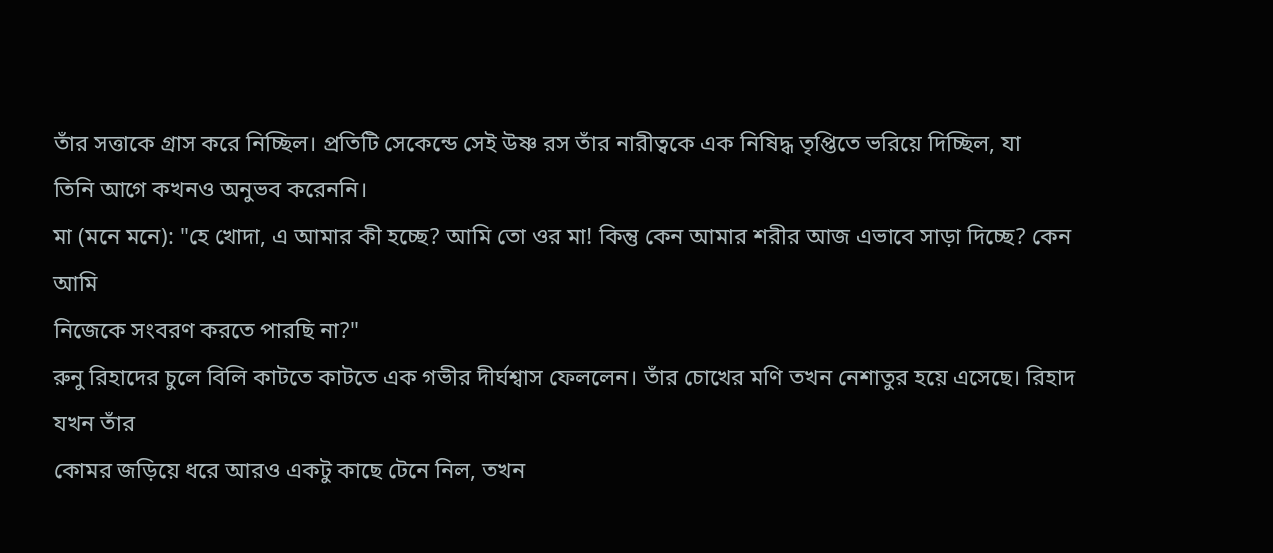তাঁর সত্তাকে গ্রাস করে নিচ্ছিল। প্রতিটি সেকেন্ডে সেই উষ্ণ রস তাঁর নারীত্বকে এক নিষিদ্ধ তৃপ্তিতে ভরিয়ে দিচ্ছিল, যা
তিনি আগে কখনও অনুভব করেননি।
মা (মনে মনে): "হে খোদা, এ আমার কী হচ্ছে? আমি তো ওর মা! কিন্তু কেন আমার শরীর আজ এভাবে সাড়া দিচ্ছে? কেন আমি
নিজেকে সংবরণ করতে পারছি না?"
রুনু রিহাদের চুলে বিলি কাটতে কাটতে এক গভীর দীর্ঘশ্বাস ফেললেন। তাঁর চোখের মণি তখন নেশাতুর হয়ে এসেছে। রিহাদ যখন তাঁর
কোমর জড়িয়ে ধরে আরও একটু কাছে টেনে নিল, তখন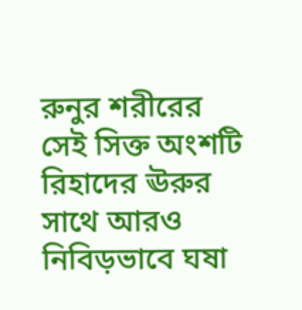রুনুর শরীরের সেই সিক্ত অংশটি রিহাদের ঊরুর সাথে আরও নিবিড়ভাবে ঘষা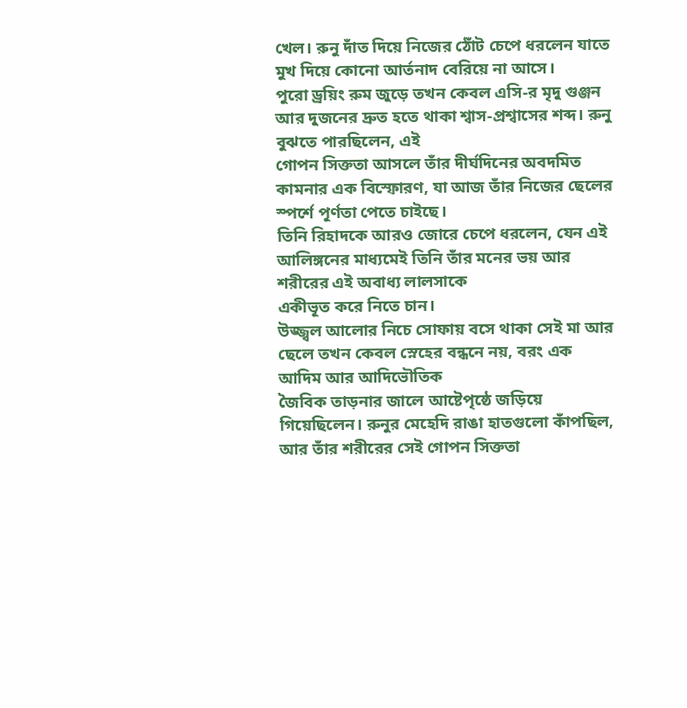খেল। রুনু দাঁত দিয়ে নিজের ঠোঁট চেপে ধরলেন যাতে মুখ দিয়ে কোনো আর্তনাদ বেরিয়ে না আসে।
পুরো ড্রয়িং রুম জুড়ে তখন কেবল এসি-র মৃদু গুঞ্জন আর দুজনের দ্রুত হতে থাকা শ্বাস-প্রশ্বাসের শব্দ। রুনু বুঝতে পারছিলেন, এই
গোপন সিক্ততা আসলে তাঁর দীর্ঘদিনের অবদমিত কামনার এক বিস্ফোরণ, যা আজ তাঁর নিজের ছেলের স্পর্শে পূর্ণতা পেতে চাইছে।
তিনি রিহাদকে আরও জোরে চেপে ধরলেন, যেন এই আলিঙ্গনের মাধ্যমেই তিনি তাঁর মনের ভয় আর শরীরের এই অবাধ্য লালসাকে
একীভূত করে নিতে চান।
উজ্জ্বল আলোর নিচে সোফায় বসে থাকা সেই মা আর ছেলে তখন কেবল স্নেহের বন্ধনে নয়, বরং এক আদিম আর আদিভৌতিক
জৈবিক তাড়নার জালে আষ্টেপৃষ্ঠে জড়িয়ে গিয়েছিলেন। রুনুর মেহেদি রাঙা হাতগুলো কাঁপছিল, আর তাঁর শরীরের সেই গোপন সিক্ততা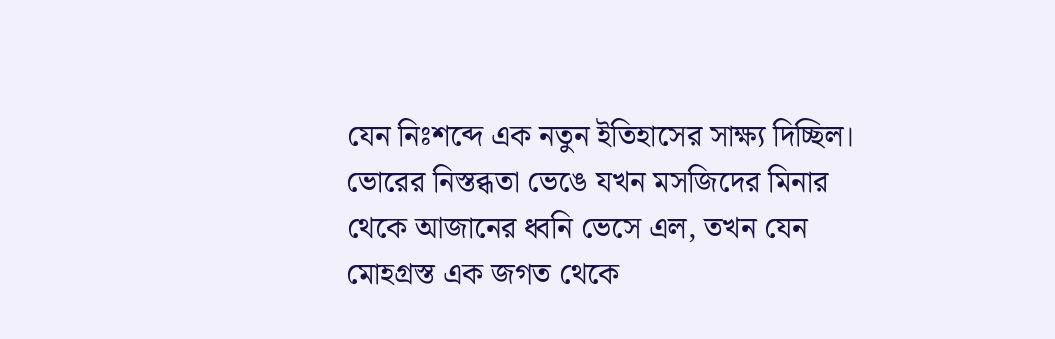যেন নিঃশব্দে এক নতুন ইতিহাসের সাক্ষ্য দিচ্ছিল।
ভোরের নিস্তব্ধতা ভেঙে যখন মসজিদের মিনার থেকে আজানের ধ্বনি ভেসে এল, তখন যেন মোহগ্রস্ত এক জগত থেকে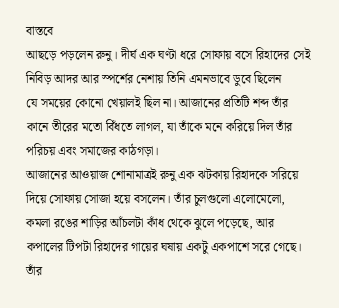বাস্তবে
আছড়ে পড়লেন রুনু। দীর্ঘ এক ঘণ্টা ধরে সোফায় বসে রিহাদের সেই নিবিড় আদর আর স্পর্শের নেশায় তিনি এমনভাবে ডুবে ছিলেন
যে সময়ের কোনো খেয়ালই ছিল না। আজানের প্রতিটি শব্দ তাঁর কানে তীরের মতো বিঁধতে লাগল, যা তাঁকে মনে করিয়ে দিল তাঁর
পরিচয় এবং সমাজের কাঠগড়া।
আজানের আওয়াজ শোনামাত্রই রুনু এক ঝটকায় রিহাদকে সরিয়ে দিয়ে সোফায় সোজা হয়ে বসলেন। তাঁর চুলগুলো এলোমেলো,
কমলা রঙের শাড়ির আঁচলটা কাঁধ থেকে ঝুলে পড়েছে, আর কপালের টিপটা রিহাদের গায়ের ঘষায় একটু একপাশে সরে গেছে। তাঁর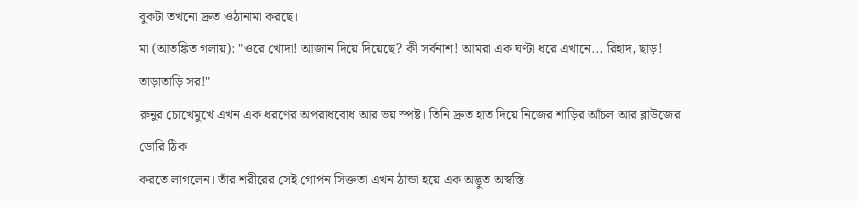বুকটা তখনো দ্রুত ওঠানামা করছে।
মা (আতঙ্কিত গলায়): "ওরে খোদা! আজান দিয়ে দিয়েছে? কী সর্বনাশ! আমরা এক ঘণ্টা ধরে এখানে... রিহাদ, ছাড়! তাড়াতাড়ি সর!"
রুনুর চোখেমুখে এখন এক ধরণের অপরাধবোধ আর ভয় স্পষ্ট। তিনি দ্রুত হাত দিয়ে নিজের শাড়ির আঁচল আর ব্লাউজের ডোরি ঠিক
করতে লাগলেন। তাঁর শরীরের সেই গোপন সিক্ততা এখন ঠান্ডা হয়ে এক অদ্ভুত অস্বস্তি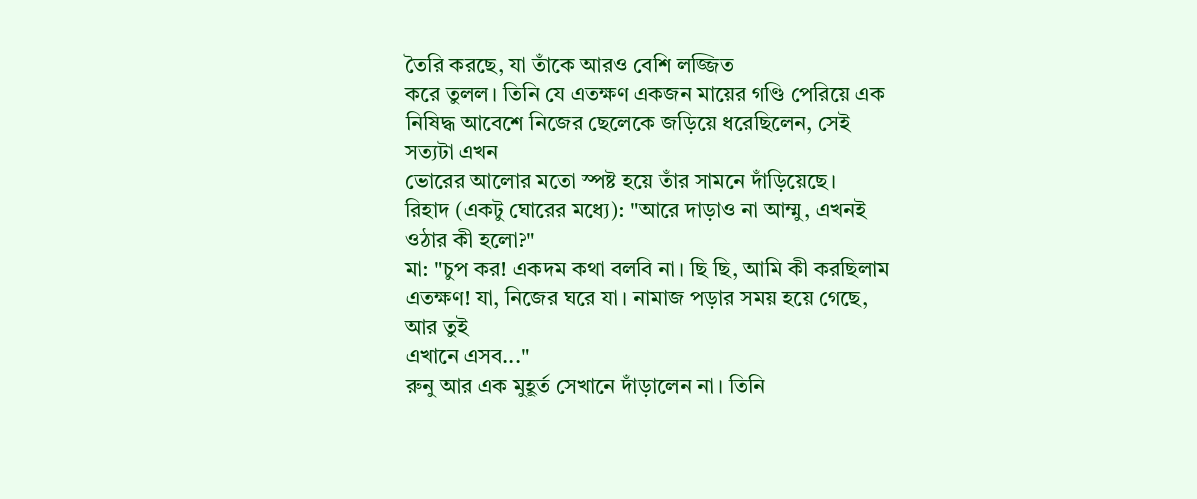তৈরি করছে, যা তাঁকে আরও বেশি লজ্জিত
করে তুলল। তিনি যে এতক্ষণ একজন মায়ের গণ্ডি পেরিয়ে এক নিষিদ্ধ আবেশে নিজের ছেলেকে জড়িয়ে ধরেছিলেন, সেই সত্যটা এখন
ভোরের আলোর মতো স্পষ্ট হয়ে তাঁর সামনে দাঁড়িয়েছে।
রিহাদ (একটু ঘোরের মধ্যে): "আরে দাড়াও না আম্মু, এখনই ওঠার কী হলো?"
মা: "চুপ কর! একদম কথা বলবি না। ছি ছি, আমি কী করছিলাম এতক্ষণ! যা, নিজের ঘরে যা। নামাজ পড়ার সময় হয়ে গেছে, আর তুই
এখানে এসব..."
রুনু আর এক মুহূর্ত সেখানে দাঁড়ালেন না। তিনি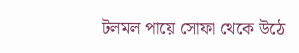টলমল পায়ে সোফা থেকে উঠে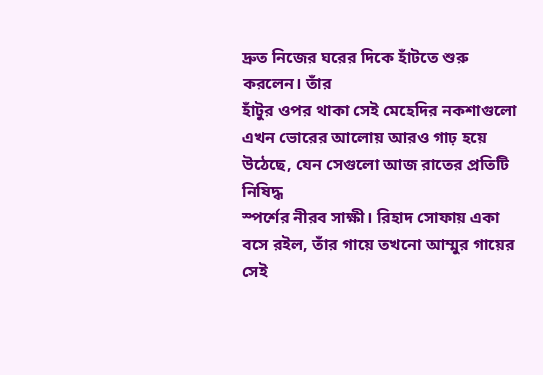দ্রুত নিজের ঘরের দিকে হাঁটতে শুরু করলেন। তাঁর
হাঁটুর ওপর থাকা সেই মেহেদির নকশাগুলো এখন ভোরের আলোয় আরও গাঢ় হয়ে উঠেছে, যেন সেগুলো আজ রাতের প্রতিটি নিষিদ্ধ
স্পর্শের নীরব সাক্ষী। রিহাদ সোফায় একা বসে রইল, তাঁর গায়ে তখনো আম্মুর গায়ের সেই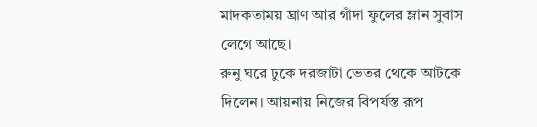মাদকতাময় ঘ্রাণ আর গাঁদা ফুলের ম্লান সুবাস
লেগে আছে।
রুনু ঘরে ঢুকে দরজাটা ভেতর থেকে আটকে দিলেন। আয়নায় নিজের বিপর্যস্ত রূপ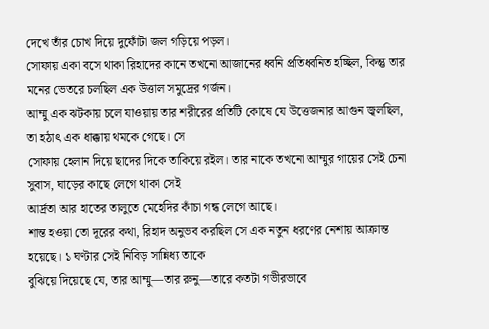দেখে তাঁর চোখ দিয়ে দুফোঁটা জল গড়িয়ে পড়ল।
সোফায় একা বসে থাকা রিহাদের কানে তখনো আজানের ধ্বনি প্রতিধ্বনিত হচ্ছিল, কিন্তু তার মনের ভেতরে চলছিল এক উত্তাল সমুদ্রের গর্জন।
আম্মু এক ঝটকায় চলে যাওয়ায় তার শরীরের প্রতিটি কোষে যে উত্তেজনার আগুন জ্বলছিল, তা হঠাৎ এক ধাক্কায় থমকে গেছে। সে
সোফায় হেলান দিয়ে ছাদের দিকে তাকিয়ে রইল। তার নাকে তখনো আম্মুর গায়ের সেই চেনা সুবাস, ঘাড়ের কাছে লেগে থাকা সেই
আর্দ্রতা আর হাতের তালুতে মেহেদির কাঁচা গন্ধ লেগে আছে।
শান্ত হওয়া তো দূরের কথা, রিহাদ অনুভব করছিল সে এক নতুন ধরণের নেশায় আক্রান্ত হয়েছে। ১ ঘণ্টার সেই নিবিড় সান্নিধ্য তাকে
বুঝিয়ে দিয়েছে যে, তার আম্মু—তার রুনু—তারে কতটা গভীরভাবে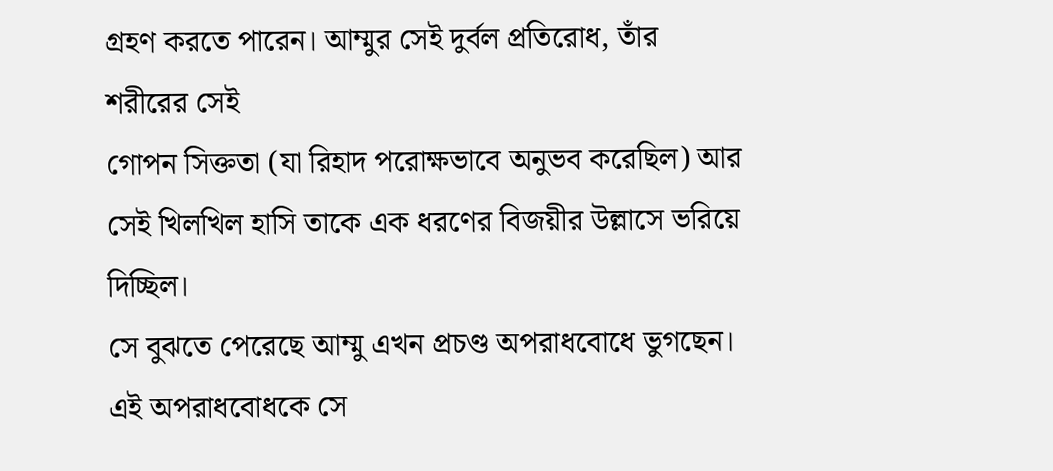গ্রহণ করতে পারেন। আম্মুর সেই দুর্বল প্রতিরোধ, তাঁর শরীরের সেই
গোপন সিক্ততা (যা রিহাদ পরোক্ষভাবে অনুভব করেছিল) আর সেই খিলখিল হাসি তাকে এক ধরণের বিজয়ীর উল্লাসে ভরিয়ে দিচ্ছিল।
সে বুঝতে পেরেছে আম্মু এখন প্রচণ্ড অপরাধবোধে ভুগছেন। এই অপরাধবোধকে সে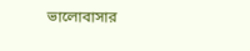ভালোবাসার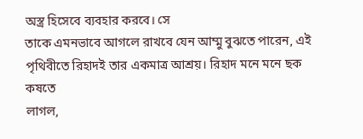অস্ত্র হিসেবে ব্যবহার করবে। সে
তাকে এমনভাবে আগলে রাখবে যেন আম্মু বুঝতে পারেন, এই পৃথিবীতে রিহাদই তার একমাত্র আশ্রয়। রিহাদ মনে মনে ছক কষতে
লাগল,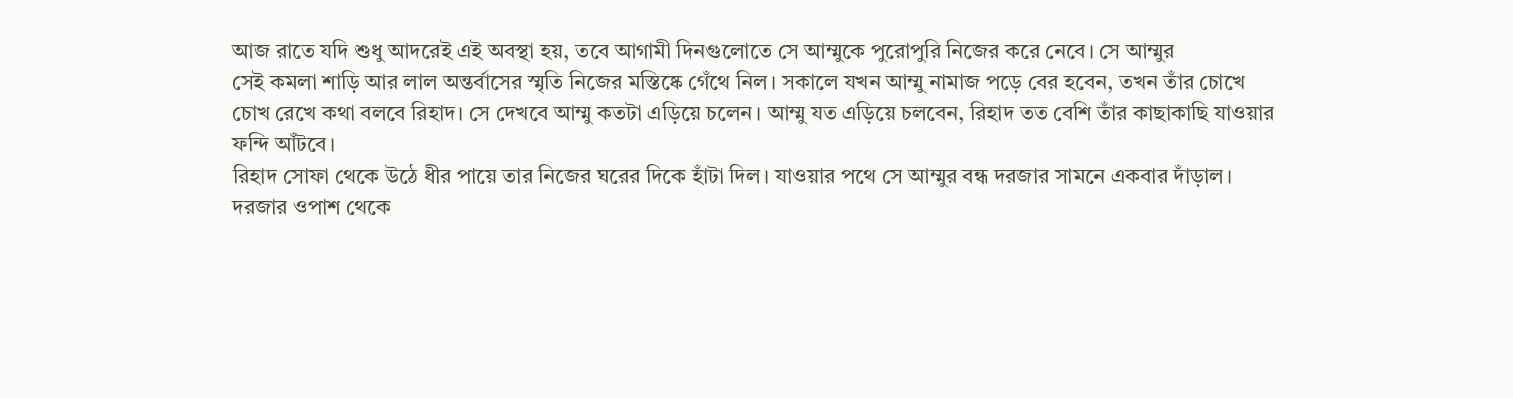আজ রাতে যদি শুধু আদরেই এই অবস্থা হয়, তবে আগামী দিনগুলোতে সে আম্মুকে পুরোপুরি নিজের করে নেবে। সে আম্মুর
সেই কমলা শাড়ি আর লাল অন্তর্বাসের স্মৃতি নিজের মস্তিষ্কে গেঁথে নিল। সকালে যখন আম্মু নামাজ পড়ে বের হবেন, তখন তাঁর চোখে
চোখ রেখে কথা বলবে রিহাদ। সে দেখবে আম্মু কতটা এড়িয়ে চলেন। আম্মু যত এড়িয়ে চলবেন, রিহাদ তত বেশি তাঁর কাছাকাছি যাওয়ার
ফন্দি আঁটবে।
রিহাদ সোফা থেকে উঠে ধীর পায়ে তার নিজের ঘরের দিকে হাঁটা দিল। যাওয়ার পথে সে আম্মুর বন্ধ দরজার সামনে একবার দাঁড়াল।
দরজার ওপাশ থেকে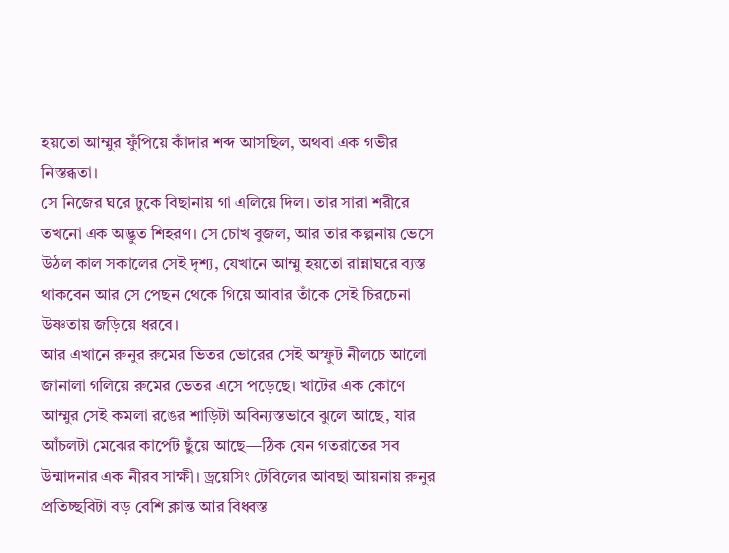হয়তো আম্মুর ফুঁপিয়ে কাঁদার শব্দ আসছিল, অথবা এক গভীর নিস্তব্ধতা।
সে নিজের ঘরে ঢুকে বিছানায় গা এলিয়ে দিল। তার সারা শরীরে তখনো এক অদ্ভুত শিহরণ। সে চোখ বুজল, আর তার কল্পনায় ভেসে
উঠল কাল সকালের সেই দৃশ্য, যেখানে আম্মু হয়তো রান্নাঘরে ব্যস্ত থাকবেন আর সে পেছন থেকে গিয়ে আবার তাঁকে সেই চিরচেনা উষ্ণতায় জড়িয়ে ধরবে।
আর এখানে রুনুর রুমের ভিতর ভোরের সেই অস্ফুট নীলচে আলো জানালা গলিয়ে রুমের ভেতর এসে পড়েছে। খাটের এক কোণে
আম্মুর সেই কমলা রঙের শাড়িটা অবিন্যস্তভাবে ঝুলে আছে, যার আঁচলটা মেঝের কার্পেট ছুঁয়ে আছে—ঠিক যেন গতরাতের সব
উন্মাদনার এক নীরব সাক্ষী। ড্রয়েসিং টেবিলের আবছা আয়নায় রুনুর প্রতিচ্ছবিটা বড় বেশি ক্লান্ত আর বিধ্বস্ত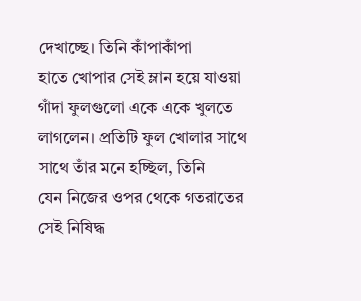দেখাচ্ছে। তিনি কাঁপাকাঁপা
হাতে খোপার সেই ম্লান হয়ে যাওয়া গাঁদা ফুলগুলো একে একে খুলতে লাগলেন। প্রতিটি ফুল খোলার সাথে সাথে তাঁর মনে হচ্ছিল, তিনি
যেন নিজের ওপর থেকে গতরাতের সেই নিষিদ্ধ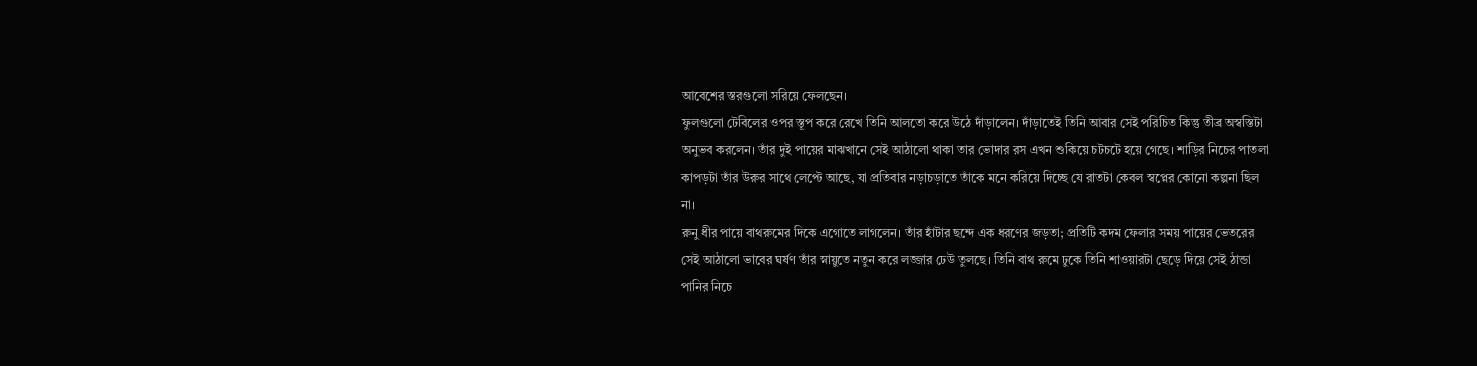আবেশের স্তরগুলো সরিয়ে ফেলছেন।
ফুলগুলো টেবিলের ওপর স্তূপ করে রেখে তিনি আলতো করে উঠে দাঁড়ালেন। দাঁড়াতেই তিনি আবার সেই পরিচিত কিন্তু তীব্র অস্বস্তিটা
অনুভব করলেন। তাঁর দুই পায়ের মাঝখানে সেই আঠালো থাকা তার ভোদার রস এখন শুকিয়ে চটচটে হয়ে গেছে। শাড়ির নিচের পাতলা
কাপড়টা তাঁর উরুর সাথে লেপ্টে আছে, যা প্রতিবার নড়াচড়াতে তাঁকে মনে করিয়ে দিচ্ছে যে রাতটা কেবল স্বপ্নের কোনো কল্পনা ছিল
না।
রুনু ধীর পায়ে বাথরুমের দিকে এগোতে লাগলেন। তাঁর হাঁটার ছন্দে এক ধরণের জড়তা; প্রতিটি কদম ফেলার সময় পায়ের ভেতরের
সেই আঠালো ভাবের ঘর্ষণ তাঁর স্নায়ুতে নতুন করে লজ্জার ঢেউ তুলছে। তিনি বাথ রুমে ঢুকে তিনি শাওয়ারটা ছেড়ে দিয়ে সেই ঠান্ডা
পানির নিচে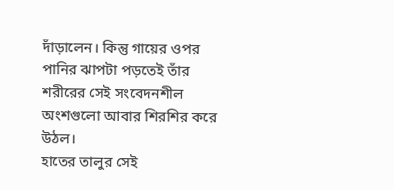দাঁড়ালেন। কিন্তু গায়ের ওপর পানির ঝাপটা পড়তেই তাঁর শরীরের সেই সংবেদনশীল অংশগুলো আবার শিরশির করে উঠল।
হাতের তালুর সেই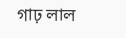গাঢ় লাল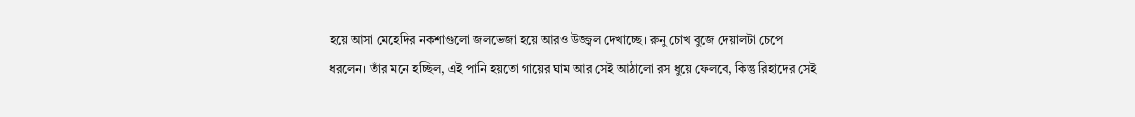হয়ে আসা মেহেদির নকশাগুলো জলভেজা হয়ে আরও উজ্জ্বল দেখাচ্ছে। রুনু চোখ বুজে দেয়ালটা চেপে
ধরলেন। তাঁর মনে হচ্ছিল, এই পানি হয়তো গায়ের ঘাম আর সেই আঠালো রস ধুয়ে ফেলবে, কিন্তু রিহাদের সেই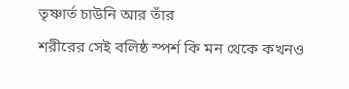তৃষ্ণার্ত চাউনি আর তাঁর
শরীরের সেই বলিষ্ঠ স্পর্শ কি মন থেকে কখনও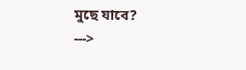মুছে যাবে?
--->